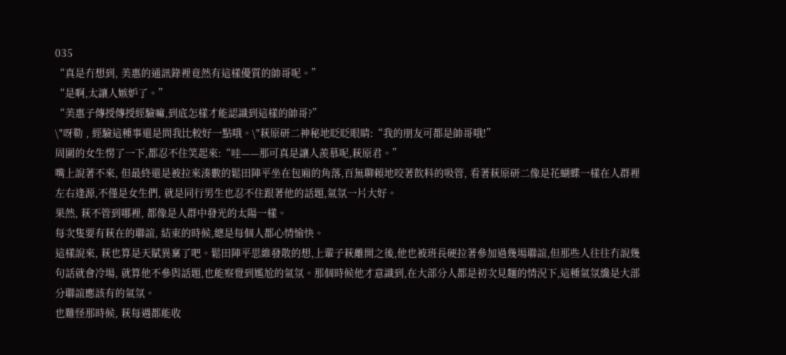035
“真是冇想到, 美惠的通訊錄裡竟然有這樣優質的帥哥呢。”
“是啊,太讓人嫉妒了。”
“美惠子傳授傳授經驗嘛,到底怎樣才能認識到這樣的帥哥?”
\"呀勒 , 經驗這種事還是問我比較好一點哦。\"萩原研二神秘地眨眨眼睛:“我的朋友可都是帥哥哦!”
周圍的女生愣了一下,都忍不住笑起來:“哇——那可真是讓人羨慕呢,萩原君。”
嘴上說著不來, 但最終還是被拉來湊數的鬆田陣平坐在包廂的角落,百無聊賴地咬著飲料的吸管, 看著萩原研二像是花蝴蝶一樣在人群裡左右逢源,不僅是女生們, 就是同行男生也忍不住跟著他的話題,氣氛一片大好。
果然, 萩不管到哪裡, 都像是人群中發光的太陽一樣。
每次隻要有萩在的聯誼, 結束的時候,總是每個人都心情愉快。
這樣說來, 萩也算是天賦異稟了吧。鬆田陣平思維發散的想,上輩子萩離開之後,他也被班長硬拉著參加過幾場聯誼,但那些人往往冇說幾句話就會冷場, 就算他不參與話題,也能察覺到尷尬的氣氛。那個時候他才意識到,在大部分人都是初次見麵的情況下,這種氣氛纔是大部分聯誼應該有的氣氛。
也難怪那時候, 萩每週都能收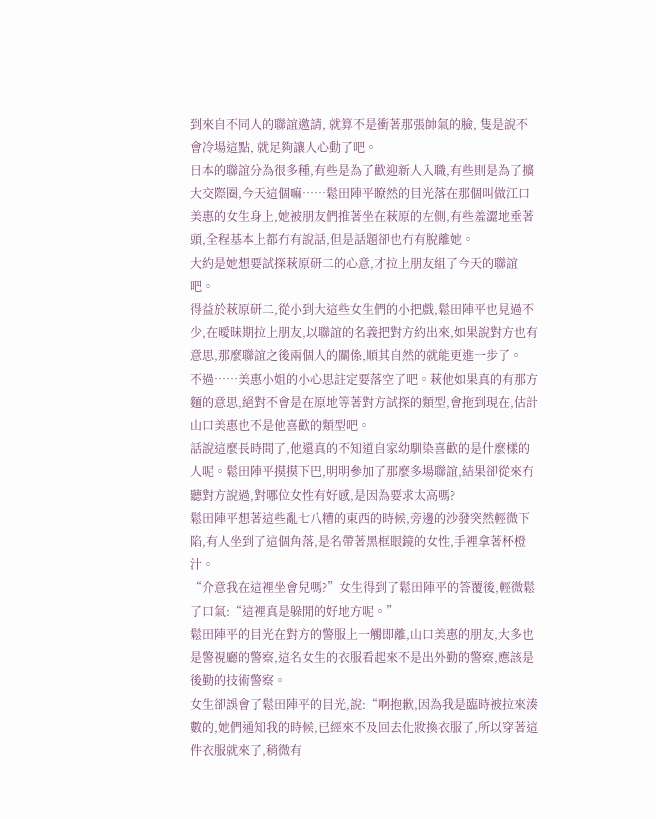到來自不同人的聯誼邀請, 就算不是衝著那張帥氣的臉, 隻是說不會冷場這點, 就足夠讓人心動了吧。
日本的聯誼分為很多種,有些是為了歡迎新人入職,有些則是為了擴大交際圈,今天這個嘛……鬆田陣平瞭然的目光落在那個叫做江口美惠的女生身上,她被朋友們推著坐在萩原的左側,有些羞澀地垂著頭,全程基本上都冇有說話,但是話題卻也冇有脫離她。
大約是她想要試探萩原研二的心意,才拉上朋友組了今天的聯誼吧。
得益於萩原研二,從小到大這些女生們的小把戲,鬆田陣平也見過不少,在曖昧期拉上朋友,以聯誼的名義把對方約出來,如果說對方也有意思,那麼聯誼之後兩個人的關係,順其自然的就能更進一步了。
不過……美惠小姐的小心思註定要落空了吧。萩他如果真的有那方麵的意思,絕對不會是在原地等著對方試探的類型,會拖到現在,估計山口美惠也不是他喜歡的類型吧。
話說這麼長時間了,他還真的不知道自家幼馴染喜歡的是什麼樣的人呢。鬆田陣平摸摸下巴,明明參加了那麼多場聯誼,結果卻從來冇聽對方說過,對哪位女性有好感,是因為要求太高嗎?
鬆田陣平想著這些亂七八糟的東西的時候,旁邊的沙發突然輕微下陷,有人坐到了這個角落,是名帶著黑框眼鏡的女性,手裡拿著杯橙汁。
“介意我在這裡坐會兒嗎?”女生得到了鬆田陣平的答覆後,輕微鬆了口氣:“這裡真是躲閒的好地方呢。”
鬆田陣平的目光在對方的警服上一觸即離,山口美惠的朋友,大多也是警視廳的警察,這名女生的衣服看起來不是出外勤的警察,應該是後勤的技術警察。
女生卻誤會了鬆田陣平的目光,說:“啊抱歉,因為我是臨時被拉來湊數的,她們通知我的時候,已經來不及回去化妝換衣服了,所以穿著這件衣服就來了,稍微有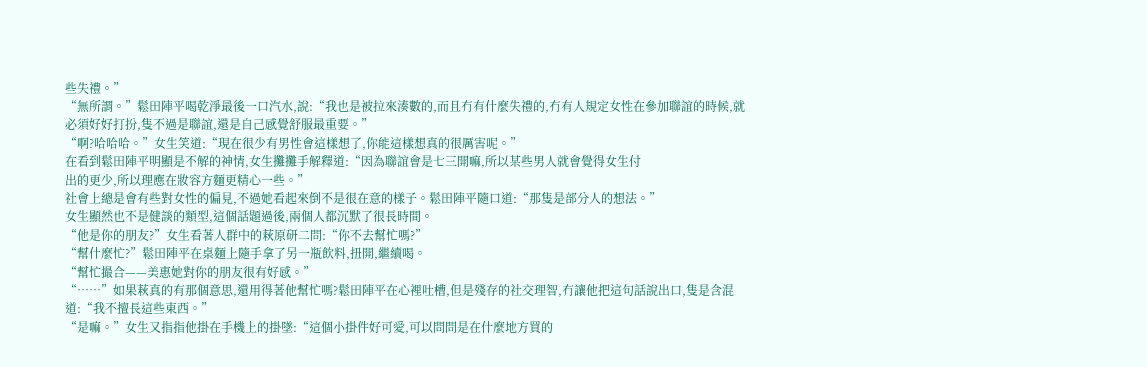些失禮。”
“無所謂。”鬆田陣平喝乾淨最後一口汽水,說:“我也是被拉來湊數的,而且冇有什麼失禮的,冇有人規定女性在參加聯誼的時候,就必須好好打扮,隻不過是聯誼,還是自己感覺舒服最重要。”
“啊?哈哈哈。”女生笑道:“現在很少有男性會這樣想了,你能這樣想真的很厲害呢。”
在看到鬆田陣平明顯是不解的神情,女生攤攤手解釋道:“因為聯誼會是七三開嘛,所以某些男人就會覺得女生付
出的更少,所以理應在妝容方麵更精心一些。”
社會上總是會有些對女性的偏見,不過她看起來倒不是很在意的樣子。鬆田陣平隨口道:“那隻是部分人的想法。”
女生顯然也不是健談的類型,這個話題過後,兩個人都沉默了很長時間。
“他是你的朋友?”女生看著人群中的萩原研二問:“你不去幫忙嗎?”
“幫什麼忙?”鬆田陣平在桌麵上隨手拿了另一瓶飲料,扭開,繼續喝。
“幫忙撮合——美惠她對你的朋友很有好感。”
“……”如果萩真的有那個意思,還用得著他幫忙嗎?鬆田陣平在心裡吐槽,但是殘存的社交理智,冇讓他把這句話說出口,隻是含混道:“我不擅長這些東西。”
“是嘛。”女生又指指他掛在手機上的掛墜:“這個小掛件好可愛,可以問問是在什麼地方買的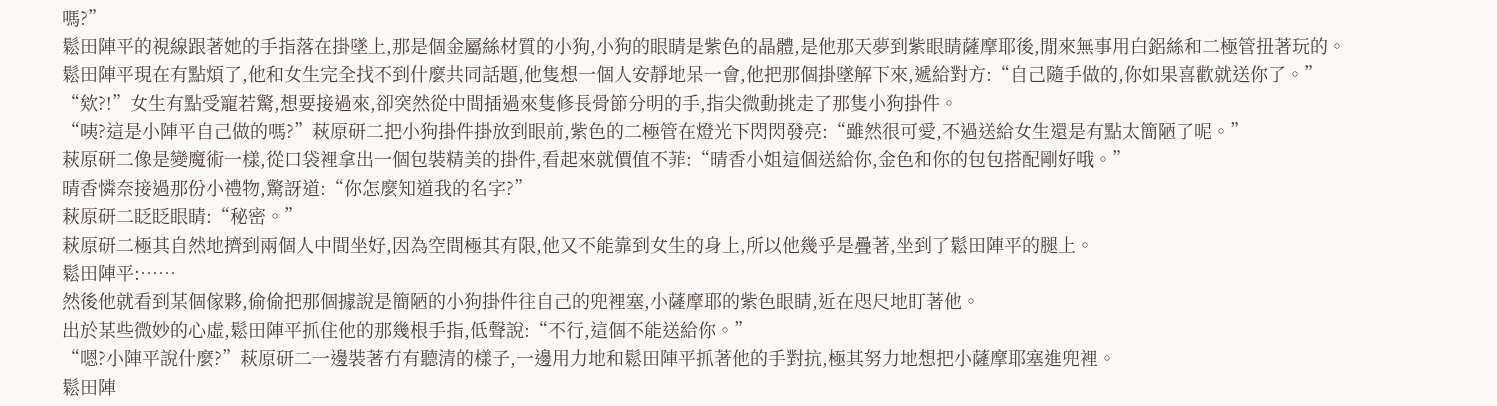嗎?”
鬆田陣平的視線跟著她的手指落在掛墜上,那是個金屬絲材質的小狗,小狗的眼睛是紫色的晶體,是他那天夢到紫眼睛薩摩耶後,閒來無事用白鋁絲和二極管扭著玩的。
鬆田陣平現在有點煩了,他和女生完全找不到什麼共同話題,他隻想一個人安靜地呆一會,他把那個掛墜解下來,遞給對方:“自己隨手做的,你如果喜歡就送你了。”
“欸?!”女生有點受寵若驚,想要接過來,卻突然從中間插過來隻修長骨節分明的手,指尖微動挑走了那隻小狗掛件。
“咦?這是小陣平自己做的嗎?”萩原研二把小狗掛件掛放到眼前,紫色的二極管在燈光下閃閃發亮:“雖然很可愛,不過送給女生還是有點太簡陋了呢。”
萩原研二像是變魔術一樣,從口袋裡拿出一個包裝精美的掛件,看起來就價值不菲:“晴香小姐這個送給你,金色和你的包包搭配剛好哦。”
晴香憐奈接過那份小禮物,驚訝道:“你怎麼知道我的名字?”
萩原研二眨眨眼睛:“秘密。”
萩原研二極其自然地擠到兩個人中間坐好,因為空間極其有限,他又不能靠到女生的身上,所以他幾乎是疊著,坐到了鬆田陣平的腿上。
鬆田陣平:……
然後他就看到某個傢夥,偷偷把那個據說是簡陋的小狗掛件往自己的兜裡塞,小薩摩耶的紫色眼睛,近在咫尺地盯著他。
出於某些微妙的心虛,鬆田陣平抓住他的那幾根手指,低聲說:“不行,這個不能送給你。”
“嗯?小陣平說什麼?”萩原研二一邊裝著冇有聽清的樣子,一邊用力地和鬆田陣平抓著他的手對抗,極其努力地想把小薩摩耶塞進兜裡。
鬆田陣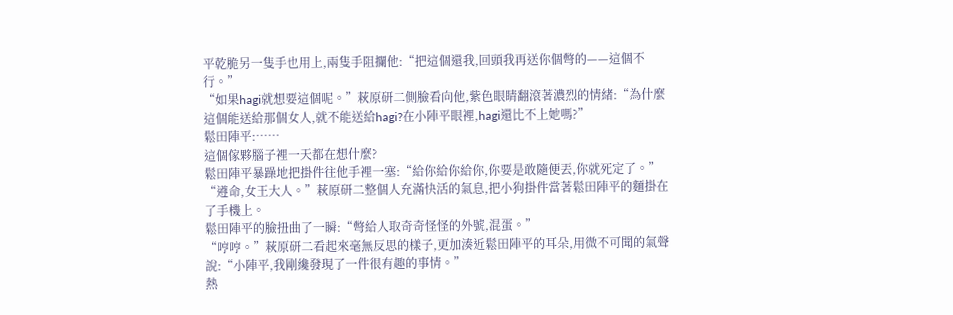平乾脆另一隻手也用上,兩隻手阻攔他:“把這個還我,回頭我再送你個彆的——這個不行。”
“如果hagi就想要這個呢。”萩原研二側臉看向他,紫色眼睛翻滾著濃烈的情緒:“為什麼這個能送給那個女人,就不能送給hagi?在小陣平眼裡,hagi還比不上她嗎?”
鬆田陣平:……
這個傢夥腦子裡一天都在想什麼?
鬆田陣平暴躁地把掛件往他手裡一塞:“給你給你給你,你要是敢隨便丟,你就死定了。”
“遵命,女王大人。”萩原研二整個人充滿快活的氣息,把小狗掛件當著鬆田陣平的麵掛在了手機上。
鬆田陣平的臉扭曲了一瞬:“彆給人取奇奇怪怪的外號,混蛋。”
“哼哼。”萩原研二看起來毫無反思的樣子,更加湊近鬆田陣平的耳朵,用微不可聞的氣聲說:“小陣平,我剛纔發現了一件很有趣的事情。”
熱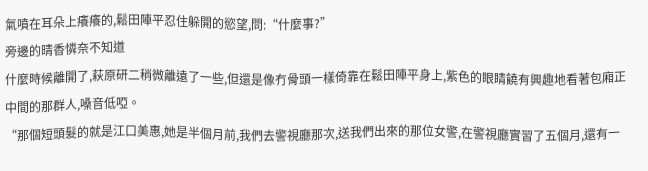氣噴在耳朵上癢癢的,鬆田陣平忍住躲開的慾望,問:“什麼事?”
旁邊的晴香憐奈不知道
什麼時候離開了,萩原研二稍微離遠了一些,但還是像冇骨頭一樣倚靠在鬆田陣平身上,紫色的眼睛饒有興趣地看著包廂正中間的那群人,嗓音低啞。
“那個短頭髮的就是江口美惠,她是半個月前,我們去警視廳那次,送我們出來的那位女警,在警視廳實習了五個月,還有一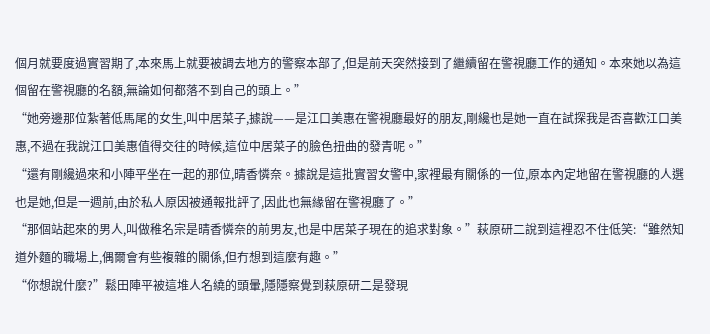個月就要度過實習期了,本來馬上就要被調去地方的警察本部了,但是前天突然接到了繼續留在警視廳工作的通知。本來她以為這個留在警視廳的名額,無論如何都落不到自己的頭上。”
“她旁邊那位紮著低馬尾的女生,叫中居菜子,據說——是江口美惠在警視廳最好的朋友,剛纔也是她一直在試探我是否喜歡江口美惠,不過在我說江口美惠值得交往的時候,這位中居菜子的臉色扭曲的發青呢。”
“還有剛纔過來和小陣平坐在一起的那位,晴香憐奈。據說是這批實習女警中,家裡最有關係的一位,原本內定地留在警視廳的人選也是她,但是一週前,由於私人原因被通報批評了,因此也無緣留在警視廳了。”
“那個站起來的男人,叫做稚名宗是晴香憐奈的前男友,也是中居菜子現在的追求對象。”萩原研二說到這裡忍不住低笑:“雖然知道外麵的職場上,偶爾會有些複雜的關係,但冇想到這麼有趣。”
“你想說什麼?”鬆田陣平被這堆人名繞的頭暈,隱隱察覺到萩原研二是發現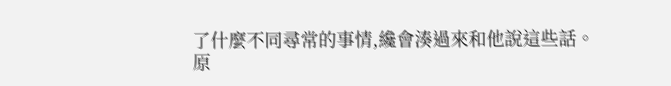了什麼不同尋常的事情,纔會湊過來和他說這些話。
原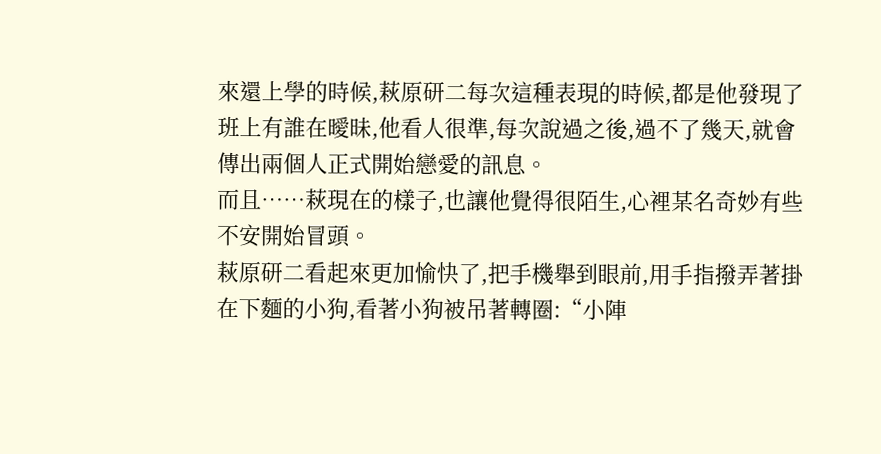來還上學的時候,萩原研二每次這種表現的時候,都是他發現了班上有誰在曖昧,他看人很準,每次說過之後,過不了幾天,就會傳出兩個人正式開始戀愛的訊息。
而且……萩現在的樣子,也讓他覺得很陌生,心裡某名奇妙有些不安開始冒頭。
萩原研二看起來更加愉快了,把手機舉到眼前,用手指撥弄著掛在下麵的小狗,看著小狗被吊著轉圈:“小陣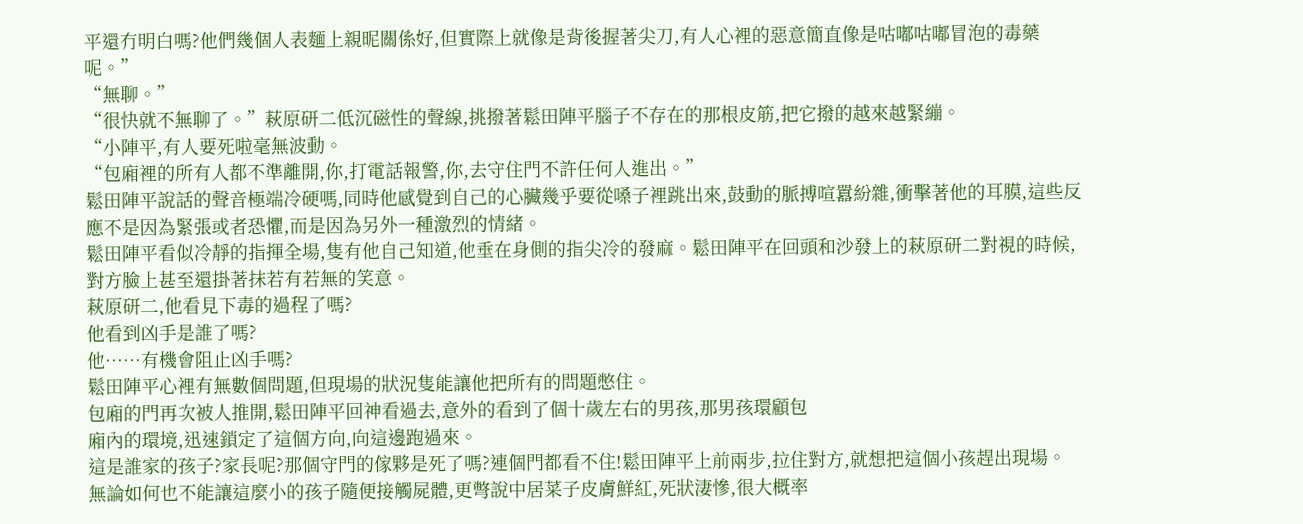平還冇明白嗎?他們幾個人表麵上親昵關係好,但實際上就像是背後握著尖刀,有人心裡的惡意簡直像是咕嘟咕嘟冒泡的毒藥呢。”
“無聊。”
“很快就不無聊了。”萩原研二低沉磁性的聲線,挑撥著鬆田陣平腦子不存在的那根皮筋,把它撥的越來越緊繃。
“小陣平,有人要死啦毫無波動。
“包廂裡的所有人都不準離開,你,打電話報警,你,去守住門不許任何人進出。”
鬆田陣平說話的聲音極端冷硬嗎,同時他感覺到自己的心臟幾乎要從嗓子裡跳出來,鼓動的脈搏喧囂紛雜,衝擊著他的耳膜,這些反應不是因為緊張或者恐懼,而是因為另外一種激烈的情緒。
鬆田陣平看似冷靜的指揮全場,隻有他自己知道,他垂在身側的指尖冷的發麻。鬆田陣平在回頭和沙發上的萩原研二對視的時候,對方臉上甚至還掛著抹若有若無的笑意。
萩原研二,他看見下毒的過程了嗎?
他看到凶手是誰了嗎?
他……有機會阻止凶手嗎?
鬆田陣平心裡有無數個問題,但現場的狀況隻能讓他把所有的問題憋住。
包廂的門再次被人推開,鬆田陣平回神看過去,意外的看到了個十歲左右的男孩,那男孩環顧包
廂內的環境,迅速鎖定了這個方向,向這邊跑過來。
這是誰家的孩子?家長呢?那個守門的傢夥是死了嗎?連個門都看不住!鬆田陣平上前兩步,拉住對方,就想把這個小孩趕出現場。
無論如何也不能讓這麼小的孩子隨便接觸屍體,更彆說中居菜子皮膚鮮紅,死狀淒慘,很大概率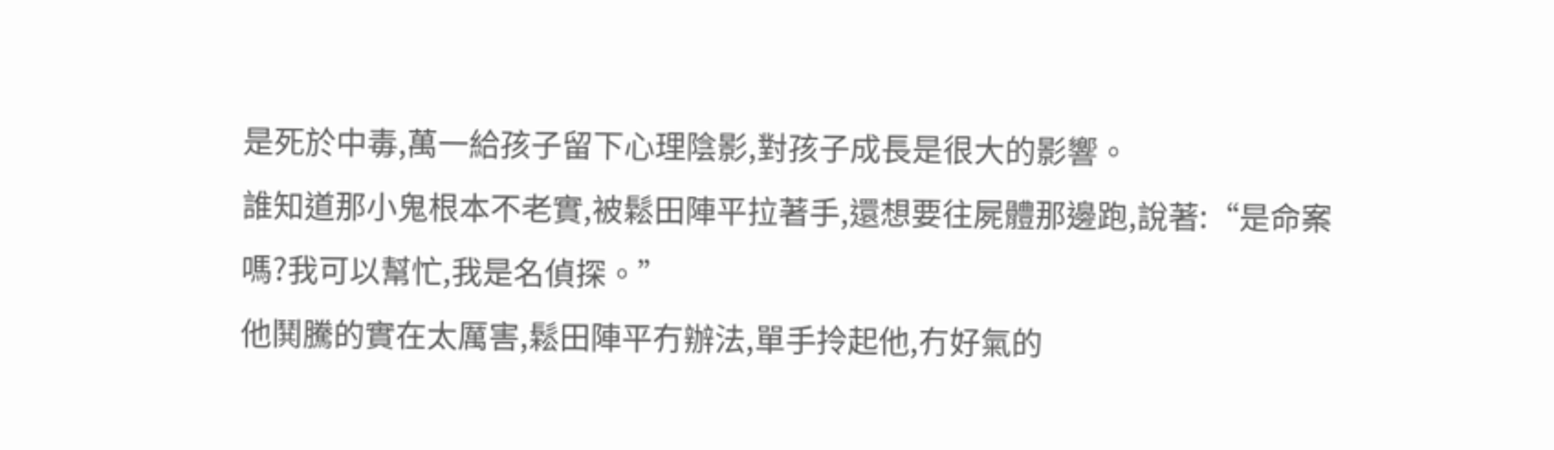是死於中毒,萬一給孩子留下心理陰影,對孩子成長是很大的影響。
誰知道那小鬼根本不老實,被鬆田陣平拉著手,還想要往屍體那邊跑,說著:“是命案嗎?我可以幫忙,我是名偵探。”
他鬨騰的實在太厲害,鬆田陣平冇辦法,單手拎起他,冇好氣的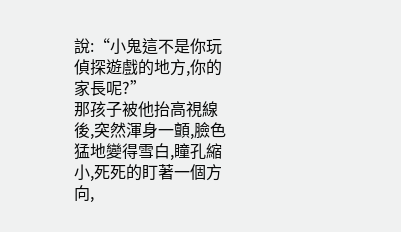說:“小鬼這不是你玩偵探遊戲的地方,你的家長呢?”
那孩子被他抬高視線後,突然渾身一顫,臉色猛地變得雪白,瞳孔縮小,死死的盯著一個方向,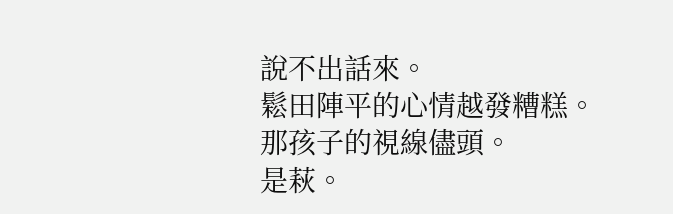說不出話來。
鬆田陣平的心情越發糟糕。
那孩子的視線儘頭。
是萩。